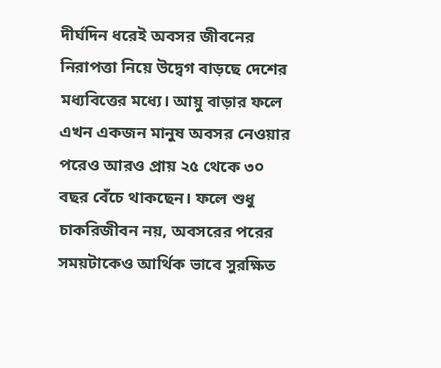দীর্ঘদিন ধরেই অবসর জীবনের নিরাপত্তা নিয়ে উদ্বেগ বাড়ছে দেশের মধ্যবিত্তের মধ্যে। আয়ু বাড়ার ফলে এখন একজন মানুষ অবসর নেওয়ার পরেও আরও প্রায় ২৫ থেকে ৩০ বছর বেঁচে থাকছেন। ফলে শুধু চাকরিজীবন নয়, অবসরের পরের সময়টাকেও আর্থিক ভাবে সুরক্ষিত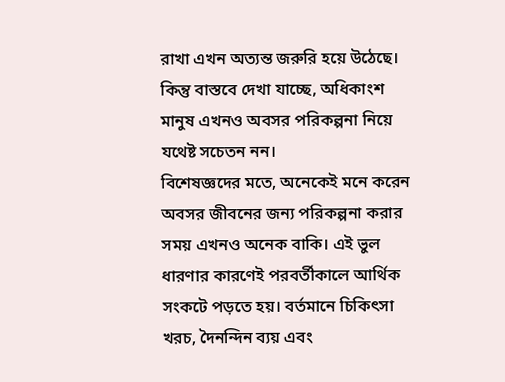রাখা এখন অত্যন্ত জরুরি হয়ে উঠেছে। কিন্তু বাস্তবে দেখা যাচ্ছে, অধিকাংশ মানুষ এখনও অবসর পরিকল্পনা নিয়ে যথেষ্ট সচেতন নন।
বিশেষজ্ঞদের মতে, অনেকেই মনে করেন অবসর জীবনের জন্য পরিকল্পনা করার সময় এখনও অনেক বাকি। এই ভুল ধারণার কারণেই পরবর্তীকালে আর্থিক সংকটে পড়তে হয়। বর্তমানে চিকিৎসা খরচ, দৈনন্দিন ব্যয় এবং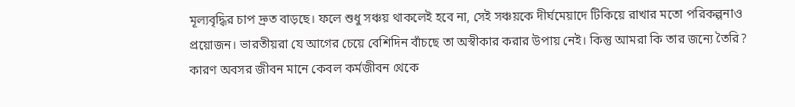মূল্যবৃদ্ধির চাপ দ্রুত বাড়ছে। ফলে শুধু সঞ্চয় থাকলেই হবে না, সেই সঞ্চয়কে দীর্ঘমেয়াদে টিকিয়ে রাখার মতো পরিকল্পনাও প্রয়োজন। ভারতীয়রা যে আগের চেয়ে বেশিদিন বাঁচছে তা অস্বীকার করার উপায় নেই। কিন্তু আমরা কি তার জন্যে তৈরি? কারণ অবসর জীবন মানে কেবল কর্মজীবন থেকে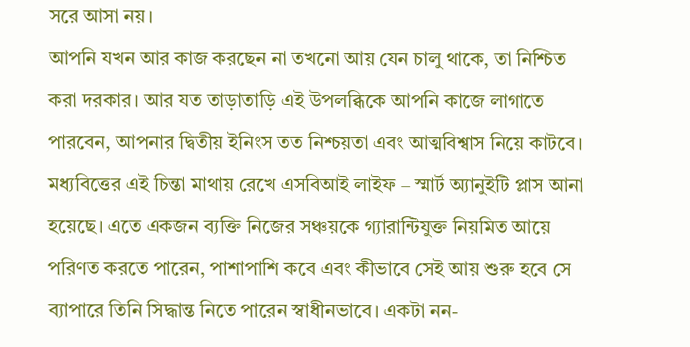সরে আসা নয়।
আপনি যখন আর কাজ করছেন না তখনো আয় যেন চালু থাকে, তা নিশ্চিত করা দরকার। আর যত তাড়াতাড়ি এই উপলব্ধিকে আপনি কাজে লাগাতে পারবেন, আপনার দ্বিতীয় ইনিংস তত নিশ্চয়তা এবং আত্মবিশ্বাস নিয়ে কাটবে। মধ্যবিত্তের এই চিন্তা মাথায় রেখে এসবিআই লাইফ – স্মার্ট অ্যানুইটি প্লাস আনা হয়েছে। এতে একজন ব্যক্তি নিজের সঞ্চয়কে গ্যারান্টিযুক্ত নিয়মিত আয়ে পরিণত করতে পারেন, পাশাপাশি কবে এবং কীভাবে সেই আয় শুরু হবে সে ব্যাপারে তিনি সিদ্ধান্ত নিতে পারেন স্বাধীনভাবে। একটা নন-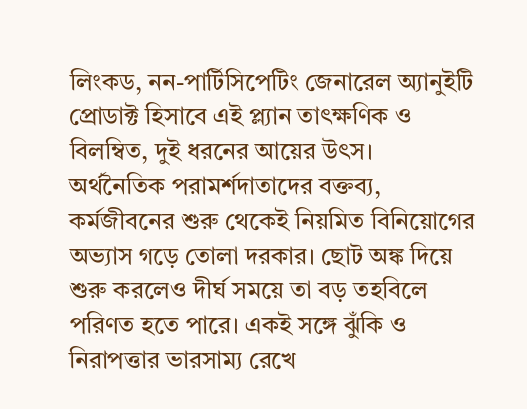লিংকড, নন-পার্টিসিপেটিং জেনারেল অ্যানুইটি প্রোডাক্ট হিসাবে এই প্ল্যান তাৎক্ষণিক ও বিলম্বিত, দুই ধরনের আয়ের উৎস।
অর্থনৈতিক পরামর্শদাতাদের বক্তব্য, কর্মজীবনের শুরু থেকেই নিয়মিত বিনিয়োগের অভ্যাস গড়ে তোলা দরকার। ছোট অঙ্ক দিয়ে শুরু করলেও দীর্ঘ সময়ে তা বড় তহবিলে পরিণত হতে পারে। একই সঙ্গে ঝুঁকি ও নিরাপত্তার ভারসাম্য রেখে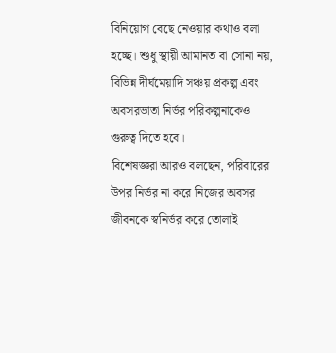বিনিয়োগ বেছে নেওয়ার কথাও বলা হচ্ছে। শুধু স্থায়ী আমানত বা সোনা নয়, বিভিন্ন দীর্ঘমেয়াদি সঞ্চয় প্রকল্প এবং অবসরভাতা নির্ভর পরিকল্পনাকেও গুরুত্ব দিতে হবে।
বিশেষজ্ঞরা আরও বলছেন, পরিবারের উপর নির্ভর না করে নিজের অবসর জীবনকে স্বনির্ভর করে তোলাই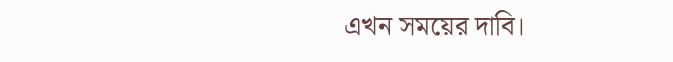এখন সময়ের দাবি।